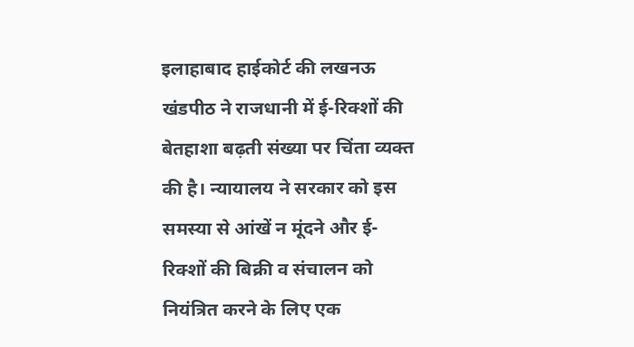इलाहाबाद हाईकोर्ट की लखनऊ खंडपीठ ने राजधानी में ई-रिक्शों की बेतहाशा बढ़ती संख्या पर चिंता व्यक्त की है। न्यायालय ने सरकार को इस समस्या से आंखें न मूंदने और ई-रिक्शों की बिक्री व संचालन को नियंत्रित करने के लिए एक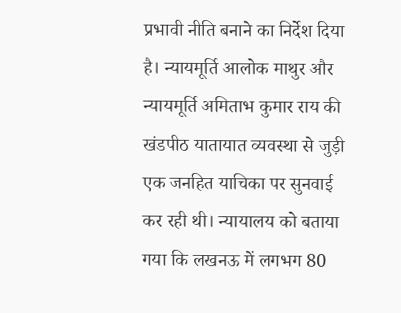प्रभावी नीति बनाने का निर्देश दिया है। न्यायमूर्ति आलोक माथुर और न्यायमूर्ति अमिताभ कुमार राय की खंडपीठ यातायात व्यवस्था से जुड़ी एक जनहित याचिका पर सुनवाई कर रही थी। न्यायालय को बताया गया कि लखनऊ में लगभग 80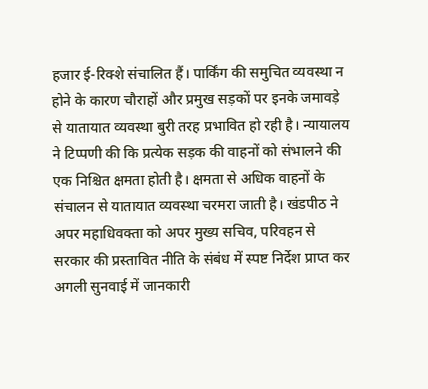हजार ई-रिक्शे संचालित हैं। पार्किंग की समुचित व्यवस्था न होने के कारण चौराहों और प्रमुख सड़कों पर इनके जमावड़े से यातायात व्यवस्था बुरी तरह प्रभावित हो रही है। न्यायालय ने टिप्पणी की कि प्रत्येक सड़क की वाहनों को संभालने की एक निश्चित क्षमता होती है। क्षमता से अधिक वाहनों के संचालन से यातायात व्यवस्था चरमरा जाती है। खंडपीठ ने अपर महाधिवक्ता को अपर मुख्य सचिव, परिवहन से सरकार की प्रस्तावित नीति के संबंध में स्पष्ट निर्देश प्राप्त कर अगली सुनवाई में जानकारी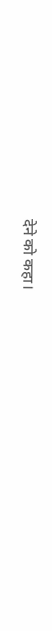देने को कहा।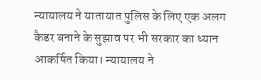न्यायालय ने यातायात पुलिस के लिए एक अलग कैडर बनाने के सुझाव पर भी सरकार का ध्यान आकर्षित किया। न्यायालय ने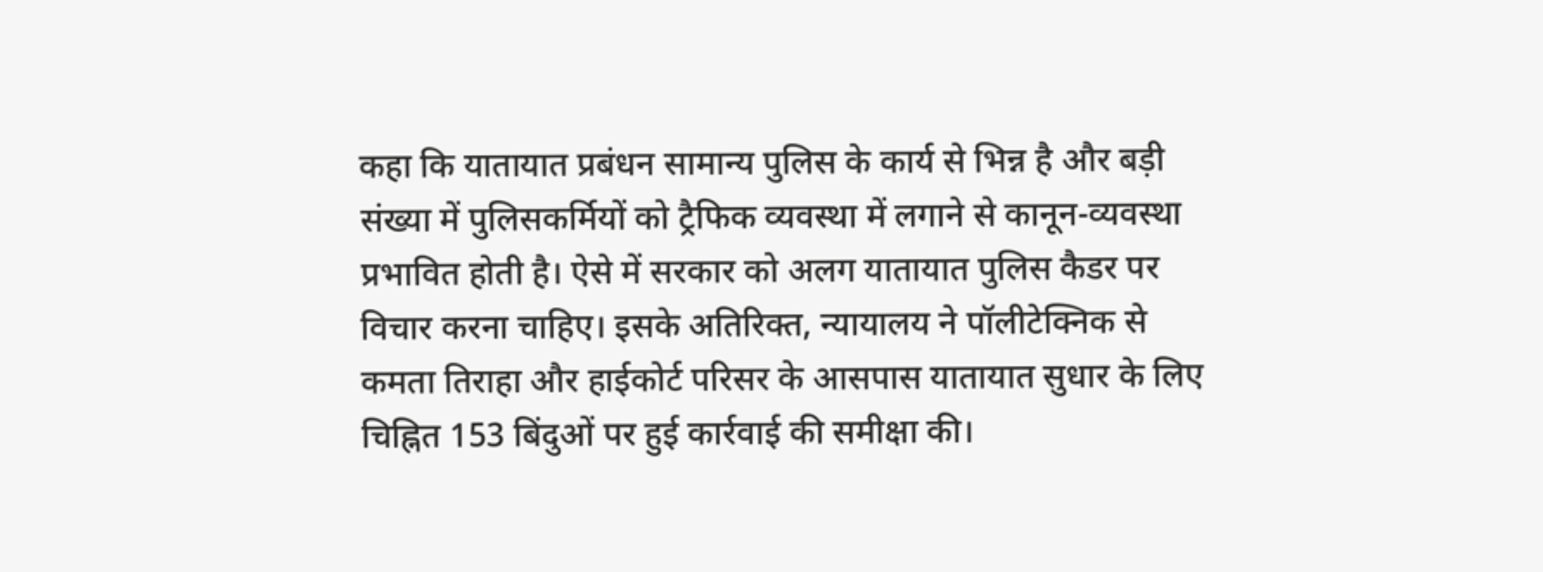कहा कि यातायात प्रबंधन सामान्य पुलिस के कार्य से भिन्न है और बड़ी संख्या में पुलिसकर्मियों को ट्रैफिक व्यवस्था में लगाने से कानून-व्यवस्था प्रभावित होती है। ऐसे में सरकार को अलग यातायात पुलिस कैडर पर विचार करना चाहिए। इसके अतिरिक्त, न्यायालय ने पॉलीटेक्निक से कमता तिराहा और हाईकोर्ट परिसर के आसपास यातायात सुधार के लिए चिह्नित 153 बिंदुओं पर हुई कार्रवाई की समीक्षा की।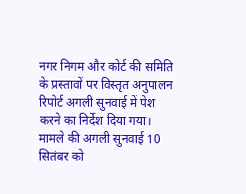नगर निगम और कोर्ट की समिति के प्रस्तावों पर विस्तृत अनुपालन रिपोर्ट अगली सुनवाई में पेश करने का निर्देश दिया गया। मामले की अगली सुनवाई 10 सितंबर को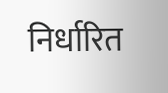निर्धारित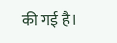की गई है।